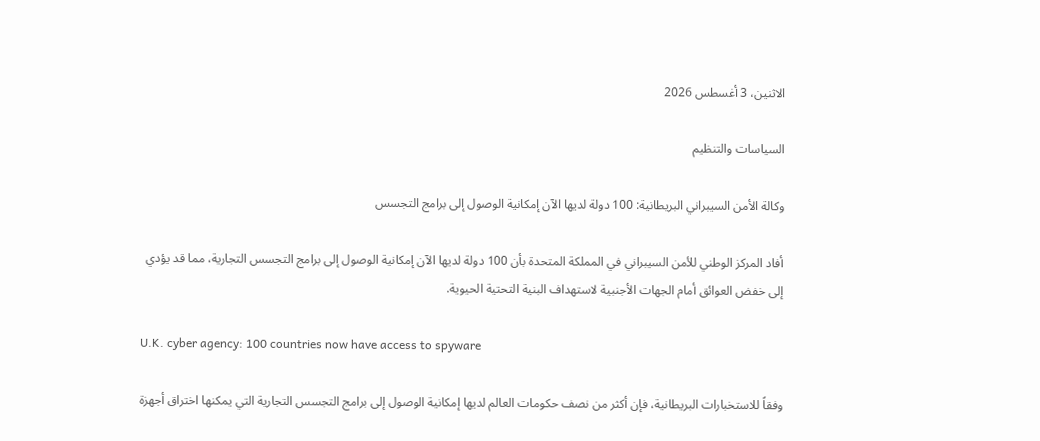الاثنين، 3 أغسطس 2026

السياسات والتنظيم

وكالة الأمن السيبراني البريطانية: 100 دولة لديها الآن إمكانية الوصول إلى برامج التجسس

أفاد المركز الوطني للأمن السيبراني في المملكة المتحدة بأن 100 دولة لديها الآن إمكانية الوصول إلى برامج التجسس التجارية، مما قد يؤدي إلى خفض العوائق أمام الجهات الأجنبية لاستهداف البنية التحتية الحيوية.

U.K. cyber agency: 100 countries now have access to spyware

وفقاً للاستخبارات البريطانية، فإن أكثر من نصف حكومات العالم لديها إمكانية الوصول إلى برامج التجسس التجارية التي يمكنها اختراق أجهزة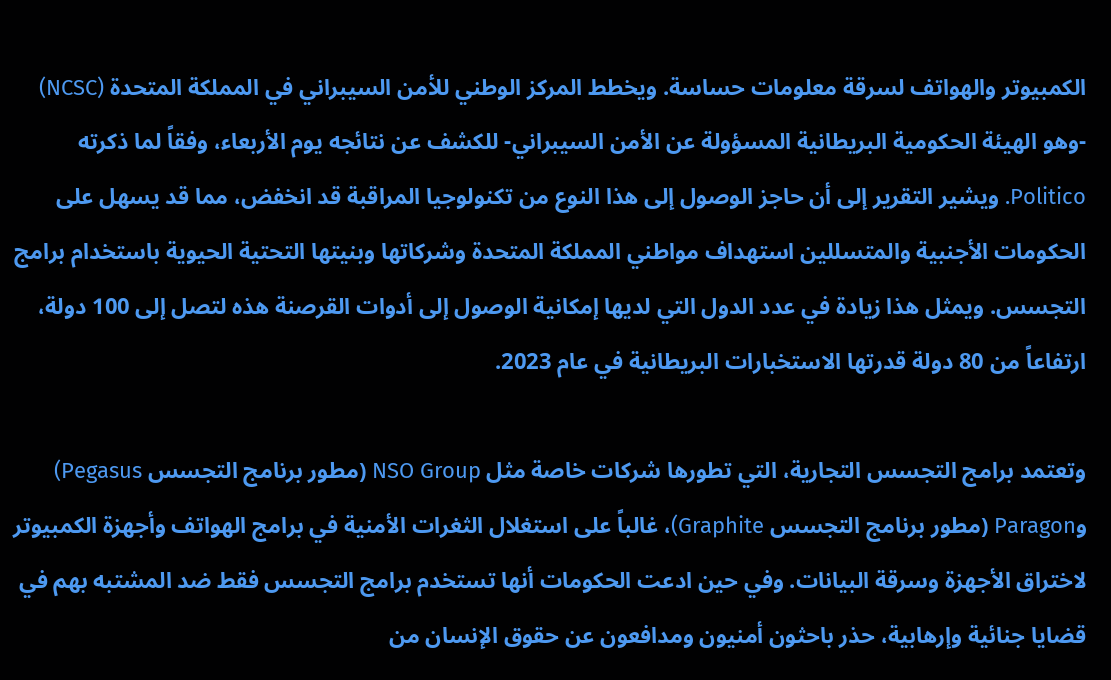الكمبيوتر والهواتف لسرقة معلومات حساسة. ويخطط المركز الوطني للأمن السيبراني في المملكة المتحدة (NCSC) -وهو الهيئة الحكومية البريطانية المسؤولة عن الأمن السيبراني- للكشف عن نتائجه يوم الأربعاء، وفقاً لما ذكرته Politico. ويشير التقرير إلى أن حاجز الوصول إلى هذا النوع من تكنولوجيا المراقبة قد انخفض، مما قد يسهل على الحكومات الأجنبية والمتسللين استهداف مواطني المملكة المتحدة وشركاتها وبنيتها التحتية الحيوية باستخدام برامج التجسس. ويمثل هذا زيادة في عدد الدول التي لديها إمكانية الوصول إلى أدوات القرصنة هذه لتصل إلى 100 دولة، ارتفاعاً من 80 دولة قدرتها الاستخبارات البريطانية في عام 2023.

وتعتمد برامج التجسس التجارية، التي تطورها شركات خاصة مثل NSO Group (مطور برنامج التجسس Pegasus) وParagon (مطور برنامج التجسس Graphite)، غالباً على استغلال الثغرات الأمنية في برامج الهواتف وأجهزة الكمبيوتر لاختراق الأجهزة وسرقة البيانات. وفي حين ادعت الحكومات أنها تستخدم برامج التجسس فقط ضد المشتبه بهم في قضايا جنائية وإرهابية، حذر باحثون أمنيون ومدافعون عن حقوق الإنسان من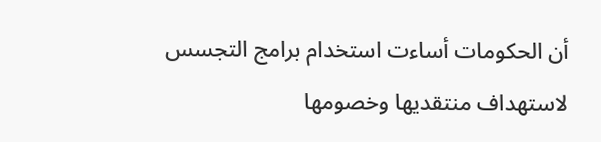أن الحكومات أساءت استخدام برامج التجسس لاستهداف منتقديها وخصومها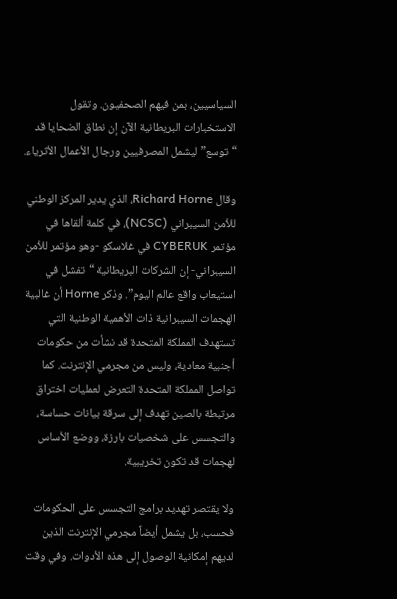السياسيين، بمن فيهم الصحفيون. وتقول الاستخبارات البريطانية الآن إن نطاق الضحايا قد “توسع” ليشمل المصرفيين ورجال الأعمال الأثرياء.

وقال Richard Horne، الذي يدير المركز الوطني للأمن السيبراني (NCSC)، في كلمة ألقاها في مؤتمر CYBERUK في غلاسكو -وهو مؤتمر للأمن السيبراني- إن الشركات البريطانية “تفشل في استيعاب واقع عالم اليوم”. وذكر Horne أن غالبية الهجمات السيبرانية ذات الأهمية الوطنية التي تستهدف المملكة المتحدة قد نشأت من حكومات أجنبية معادية، وليس من مجرمي الإنترنت. كما تواصل المملكة المتحدة التعرض لعمليات اختراق مرتبطة بالصين تهدف إلى سرقة بيانات حساسة، والتجسس على شخصيات بارزة، ووضع الأساس لهجمات قد تكون تخريبية.

ولا يقتصر تهديد برامج التجسس على الحكومات فحسب، بل يشمل أيضاً مجرمي الإنترنت الذين لديهم إمكانية الوصول إلى هذه الأدوات. وفي وقت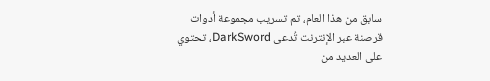سابق من هذا العام، تم تسريب مجموعة أدوات قرصنة عبر الإنترنت تُدعى DarkSword، تحتوي على العديد من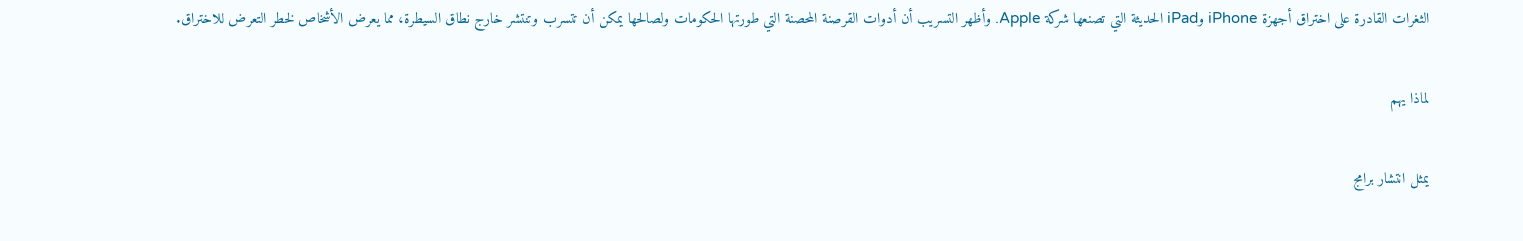الثغرات القادرة على اختراق أجهزة iPhone وiPad الحديثة التي تصنعها شركة Apple. وأظهر التسريب أن أدوات القرصنة المحصنة التي طورتها الحكومات ولصالحها يمكن أن تتسرب وتنتشر خارج نطاق السيطرة، مما يعرض الأشخاص لخطر التعرض للاختراق.

لماذا يهم

يمثل انتشار برامج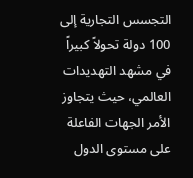التجسس التجارية إلى 100 دولة تحولاً كبيراً في مشهد التهديدات العالمي، حيث يتجاوز الأمر الجهات الفاعلة على مستوى الدول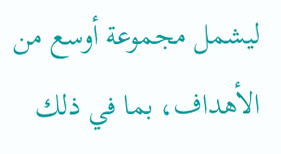ليشمل مجموعة أوسع من الأهداف، بما في ذلك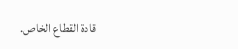قادة القطاع الخاص.